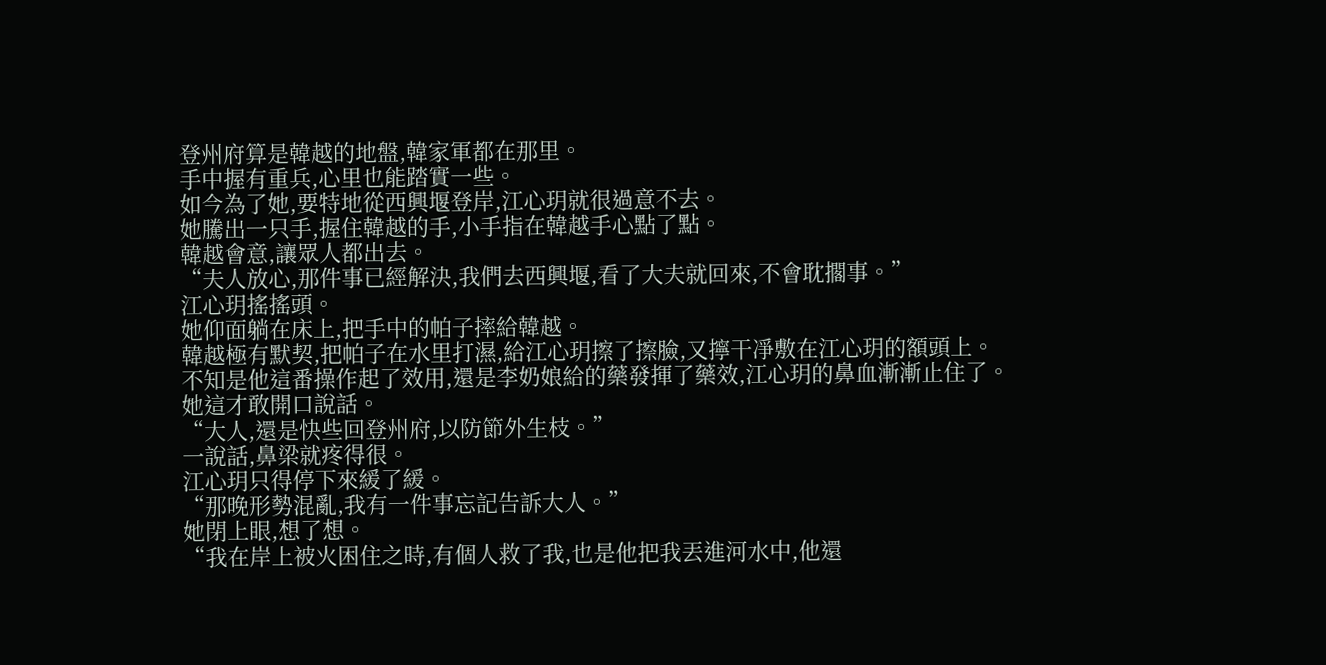登州府算是韓越的地盤,韓家軍都在那里。
手中握有重兵,心里也能踏實一些。
如今為了她,要特地從西興堰登岸,江心玥就很過意不去。
她騰出一只手,握住韓越的手,小手指在韓越手心點了點。
韓越會意,讓眾人都出去。
“夫人放心,那件事已經解決,我們去西興堰,看了大夫就回來,不會耽擱事。”
江心玥搖搖頭。
她仰面躺在床上,把手中的帕子摔給韓越。
韓越極有默契,把帕子在水里打濕,給江心玥擦了擦臉,又擰干凈敷在江心玥的額頭上。
不知是他這番操作起了效用,還是李奶娘給的藥發揮了藥效,江心玥的鼻血漸漸止住了。
她這才敢開口說話。
“大人,還是快些回登州府,以防節外生枝。”
一說話,鼻梁就疼得很。
江心玥只得停下來緩了緩。
“那晚形勢混亂,我有一件事忘記告訴大人。”
她閉上眼,想了想。
“我在岸上被火困住之時,有個人救了我,也是他把我丟進河水中,他還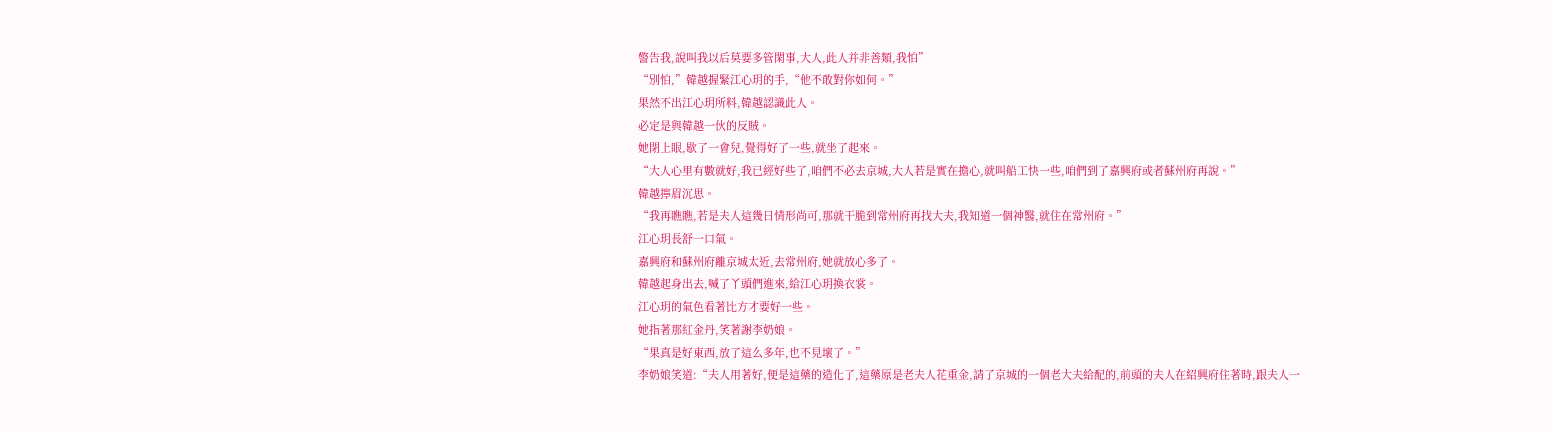警告我,說叫我以后莫要多管閑事,大人,此人并非善類,我怕”
“別怕,”韓越握緊江心玥的手,“他不敢對你如何。”
果然不出江心玥所料,韓越認識此人。
必定是與韓越一伙的反賊。
她閉上眼,歇了一會兒,覺得好了一些,就坐了起來。
“大人心里有數就好,我已經好些了,咱們不必去京城,大人若是實在擔心,就叫船工快一些,咱們到了嘉興府或者蘇州府再說。”
韓越擰眉沉思。
“我再瞧瞧,若是夫人這幾日情形尚可,那就干脆到常州府再找大夫,我知道一個神醫,就住在常州府。”
江心玥長舒一口氣。
嘉興府和蘇州府離京城太近,去常州府,她就放心多了。
韓越起身出去,喊了丫頭們進來,給江心玥換衣裳。
江心玥的氣色看著比方才要好一些。
她指著那紅金丹,笑著謝李奶娘。
“果真是好東西,放了這么多年,也不見壞了。”
李奶娘笑道:“夫人用著好,便是這藥的造化了,這藥原是老夫人花重金,請了京城的一個老大夫給配的,前頭的夫人在紹興府住著時,跟夫人一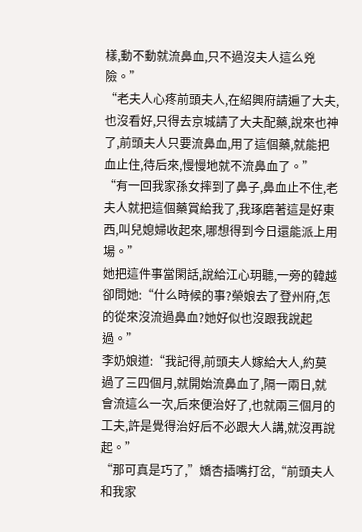樣,動不動就流鼻血,只不過沒夫人這么兇險。”
“老夫人心疼前頭夫人,在紹興府請遍了大夫,也沒看好,只得去京城請了大夫配藥,說來也神了,前頭夫人只要流鼻血,用了這個藥,就能把血止住,待后來,慢慢地就不流鼻血了。”
“有一回我家孫女摔到了鼻子,鼻血止不住,老夫人就把這個藥賞給我了,我琢磨著這是好東西,叫兒媳婦收起來,哪想得到今日還能派上用場。”
她把這件事當閑話,說給江心玥聽,一旁的韓越卻問她:“什么時候的事?榮娘去了登州府,怎的從來沒流過鼻血?她好似也沒跟我說起過。”
李奶娘道:“我記得,前頭夫人嫁給大人,約莫過了三四個月,就開始流鼻血了,隔一兩日,就會流這么一次,后來便治好了,也就兩三個月的工夫,許是覺得治好后不必跟大人講,就沒再說起。”
“那可真是巧了,”嬌杏插嘴打岔,“前頭夫人和我家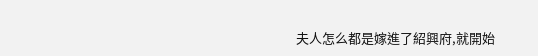夫人怎么都是嫁進了紹興府,就開始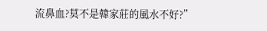流鼻血?莫不是韓家莊的風水不好?”